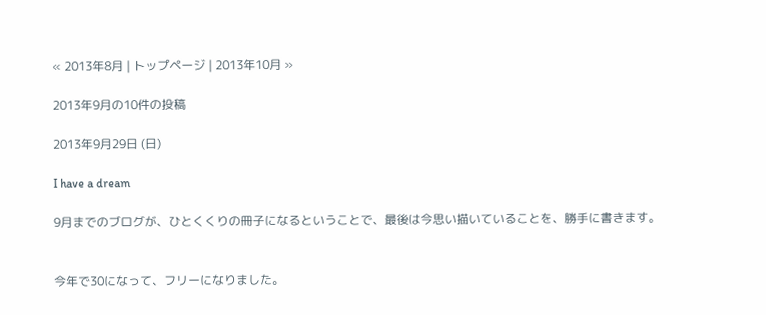« 2013年8月 | トップページ | 2013年10月 »

2013年9月の10件の投稿

2013年9月29日 (日)

I have a dream

9月までのブログが、ひとくくりの冊子になるということで、最後は今思い描いていることを、勝手に書きます。


今年で30になって、フリーになりました。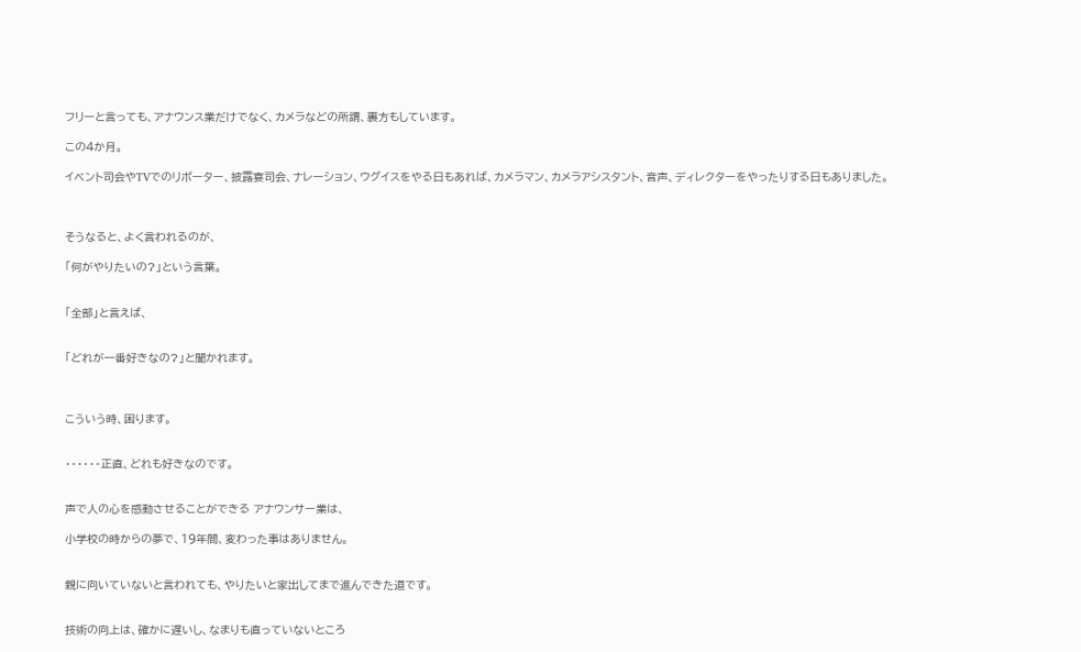フリーと言っても、アナウンス業だけでなく、カメラなどの所謂、裏方もしています。

この4か月。

イベント司会やTVでのリポーター、披露宴司会、ナレーション、ウグイスをやる日もあれば、カメラマン、カメラアシスタント、音声、ディレクターをやったりする日もありました。



そうなると、よく言われるのが、

「何がやりたいの?」という言葉。


「全部」と言えば、


「どれが一番好きなの?」と聞かれます。



こういう時、困ります。


・・・・・・正直、どれも好きなのです。


声で人の心を感動させることができる アナウンサー業は、

小学校の時からの夢で、19年間、変わった事はありません。


親に向いていないと言われても、やりたいと家出してまで進んできた道です。


技術の向上は、確かに遅いし、なまりも直っていないところ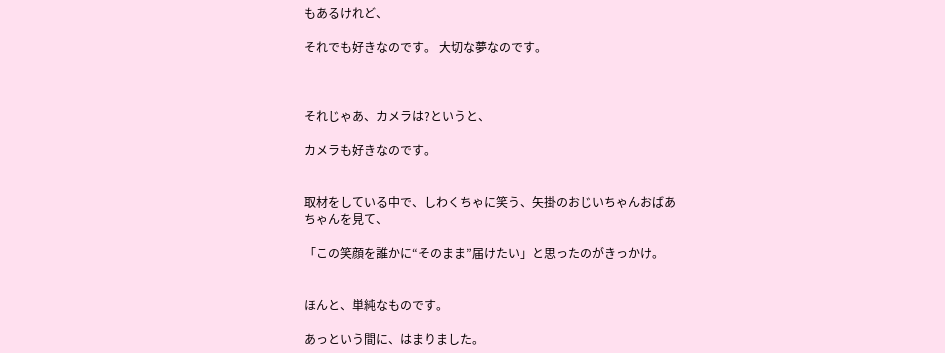もあるけれど、

それでも好きなのです。 大切な夢なのです。



それじゃあ、カメラは?というと、

カメラも好きなのです。


取材をしている中で、しわくちゃに笑う、矢掛のおじいちゃんおばあちゃんを見て、

「この笑顔を誰かに“そのまま”届けたい」と思ったのがきっかけ。


ほんと、単純なものです。

あっという間に、はまりました。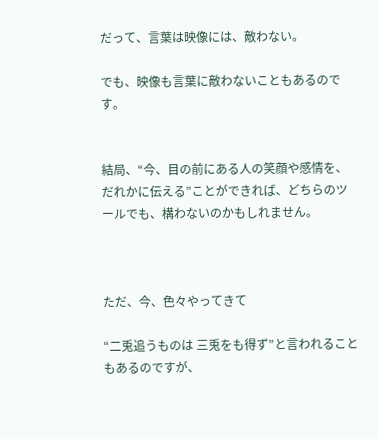だって、言葉は映像には、敵わない。

でも、映像も言葉に敵わないこともあるのです。


結局、“今、目の前にある人の笑顔や感情を、だれかに伝える”ことができれば、どちらのツールでも、構わないのかもしれません。



ただ、今、色々やってきて

“二兎追うものは 三兎をも得ず”と言われることもあるのですが、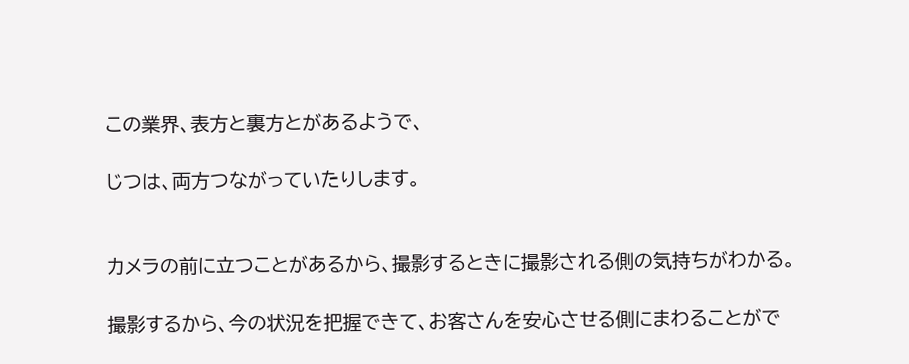この業界、表方と裏方とがあるようで、

じつは、両方つながっていたりします。


カメラの前に立つことがあるから、撮影するときに撮影される側の気持ちがわかる。

撮影するから、今の状況を把握できて、お客さんを安心させる側にまわることがで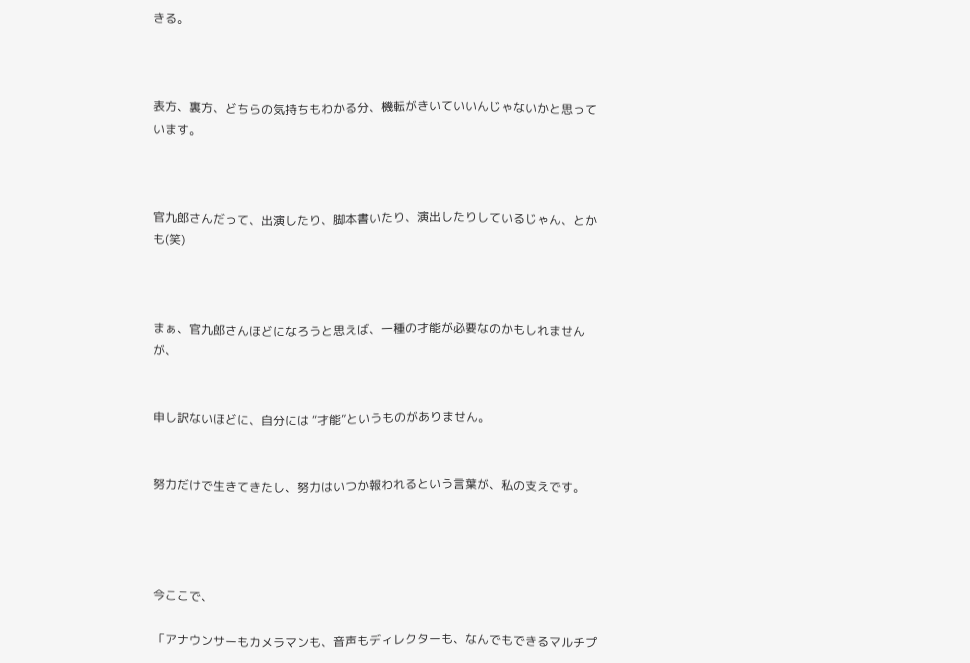きる。



表方、裏方、どちらの気持ちもわかる分、機転がきいていいんじゃないかと思っています。



官九郎さんだって、出演したり、脚本書いたり、演出したりしているじゃん、とかも(笑)



まぁ、官九郎さんほどになろうと思えば、一種の才能が必要なのかもしれませんが、


申し訳ないほどに、自分には “才能”というものがありません。


努力だけで生きてきたし、努力はいつか報われるという言葉が、私の支えです。




今ここで、

「アナウンサーもカメラマンも、音声もディレクターも、なんでもできるマルチプ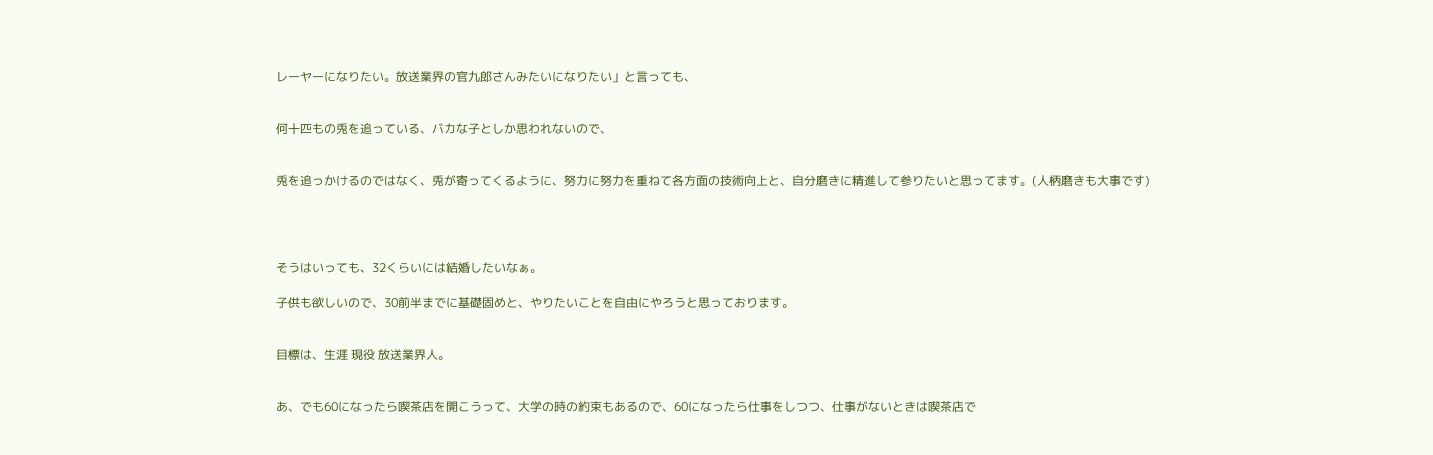レーヤーになりたい。放送業界の官九郎さんみたいになりたい」と言っても、


何十匹もの兎を追っている、バカな子としか思われないので、


兎を追っかけるのではなく、兎が寄ってくるように、努力に努力を重ねて各方面の技術向上と、自分磨きに精進して参りたいと思ってます。(人柄磨きも大事です)




そうはいっても、32くらいには結婚したいなぁ。

子供も欲しいので、30前半までに基礎固めと、やりたいことを自由にやろうと思っております。


目標は、生涯 現役 放送業界人。


あ、でも60になったら喫茶店を開こうって、大学の時の約束もあるので、60になったら仕事をしつつ、仕事がないときは喫茶店で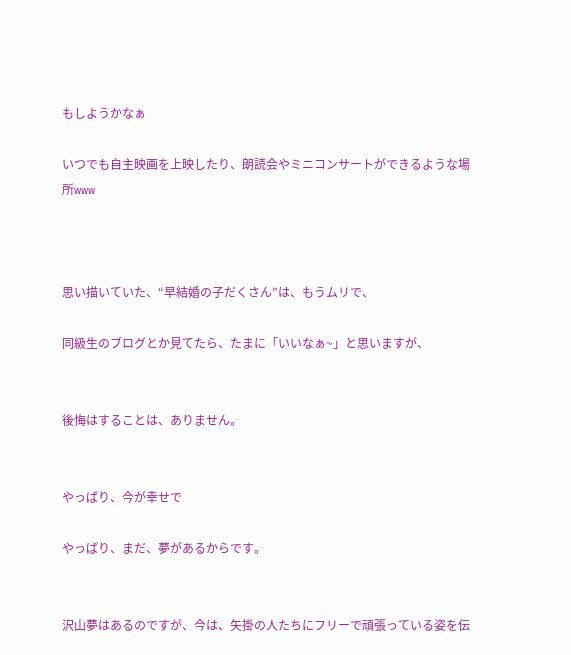もしようかなぁ

いつでも自主映画を上映したり、朗読会やミニコンサートができるような場所www



思い描いていた、“早結婚の子だくさん”は、もうムリで、

同級生のブログとか見てたら、たまに「いいなぁ~」と思いますが、


後悔はすることは、ありません。


やっぱり、今が幸せで

やっぱり、まだ、夢があるからです。


沢山夢はあるのですが、今は、矢掛の人たちにフリーで頑張っている姿を伝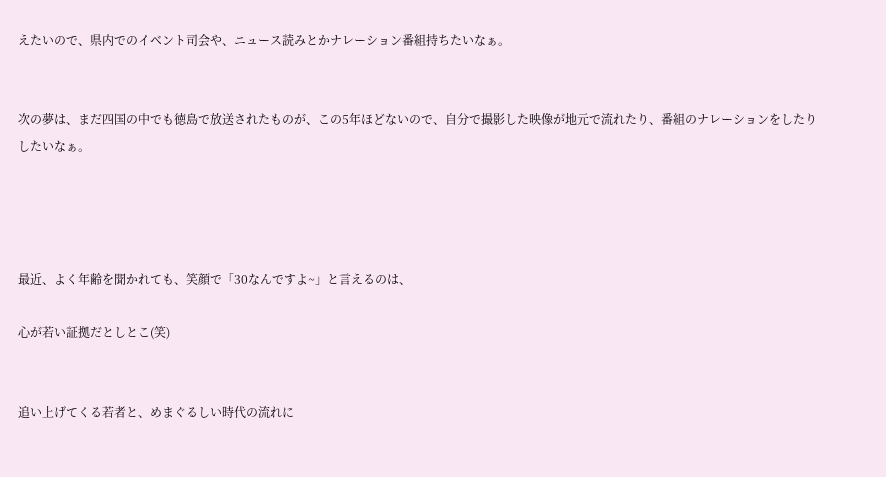えたいので、県内でのイベント司会や、ニュース読みとかナレーション番組持ちたいなぁ。


次の夢は、まだ四国の中でも徳島で放送されたものが、この5年ほどないので、自分で撮影した映像が地元で流れたり、番組のナレーションをしたりしたいなぁ。




最近、よく年齢を聞かれても、笑顔で「30なんですよ~」と言えるのは、

心が若い証拠だとしとこ(笑)


追い上げてくる若者と、めまぐるしい時代の流れに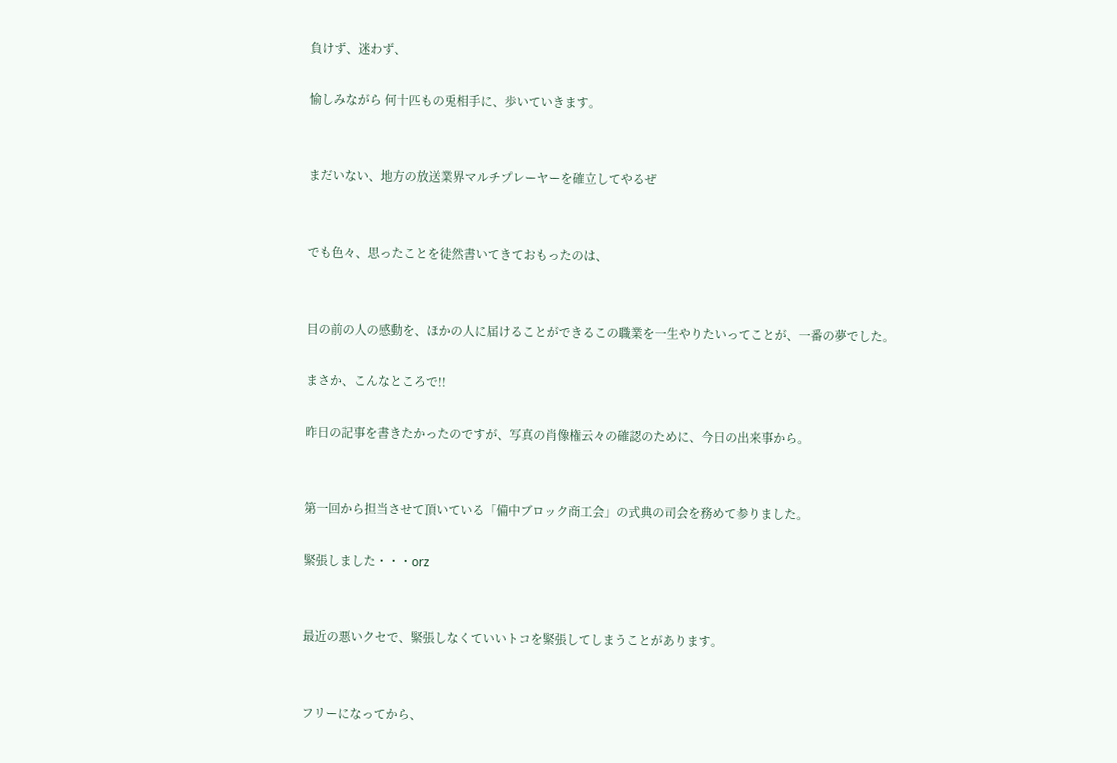負けず、迷わず、

愉しみながら 何十匹もの兎相手に、歩いていきます。


まだいない、地方の放送業界マルチプレーヤーを確立してやるぜ


でも色々、思ったことを徒然書いてきておもったのは、


目の前の人の感動を、ほかの人に届けることができるこの職業を一生やりたいってことが、一番の夢でした。

まさか、こんなところで!!

昨日の記事を書きたかったのですが、写真の肖像権云々の確認のために、今日の出来事から。


第一回から担当させて頂いている「備中ブロック商工会」の式典の司会を務めて参りました。

緊張しました・・・orz


最近の悪いクセで、緊張しなくていいトコを緊張してしまうことがあります。


フリーになってから、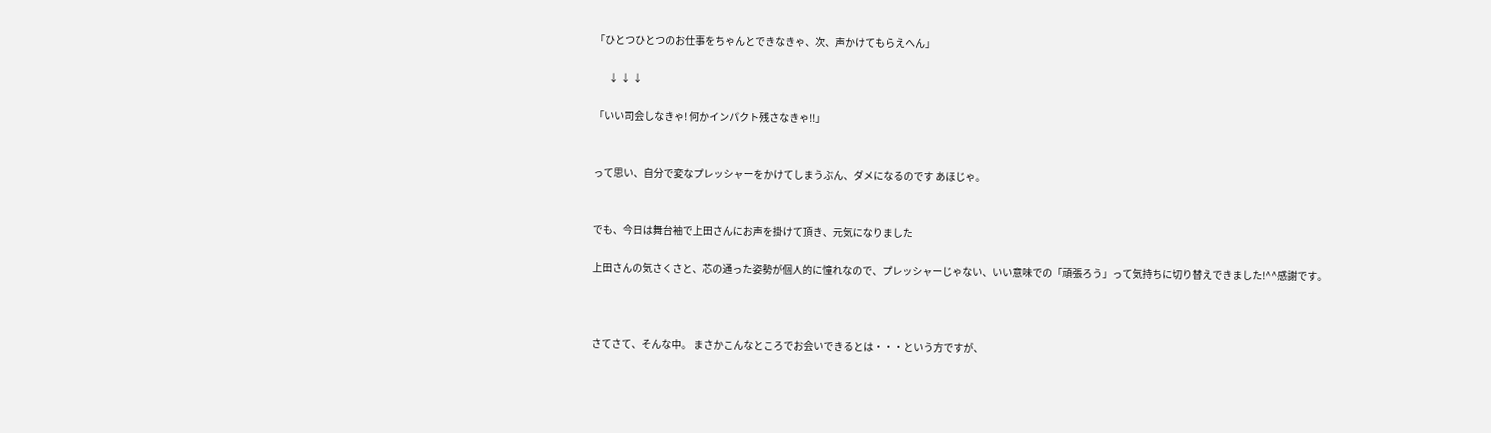「ひとつひとつのお仕事をちゃんとできなきゃ、次、声かけてもらえへん」

       ↓ ↓ ↓

「いい司会しなきゃ! 何かインパクト残さなきゃ!!」


って思い、自分で変なプレッシャーをかけてしまうぶん、ダメになるのです あほじゃ。


でも、今日は舞台袖で上田さんにお声を掛けて頂き、元気になりました

上田さんの気さくさと、芯の通った姿勢が個人的に憧れなので、プレッシャーじゃない、いい意味での「頑張ろう」って気持ちに切り替えできました!^^感謝です。



さてさて、そんな中。 まさかこんなところでお会いできるとは・・・という方ですが、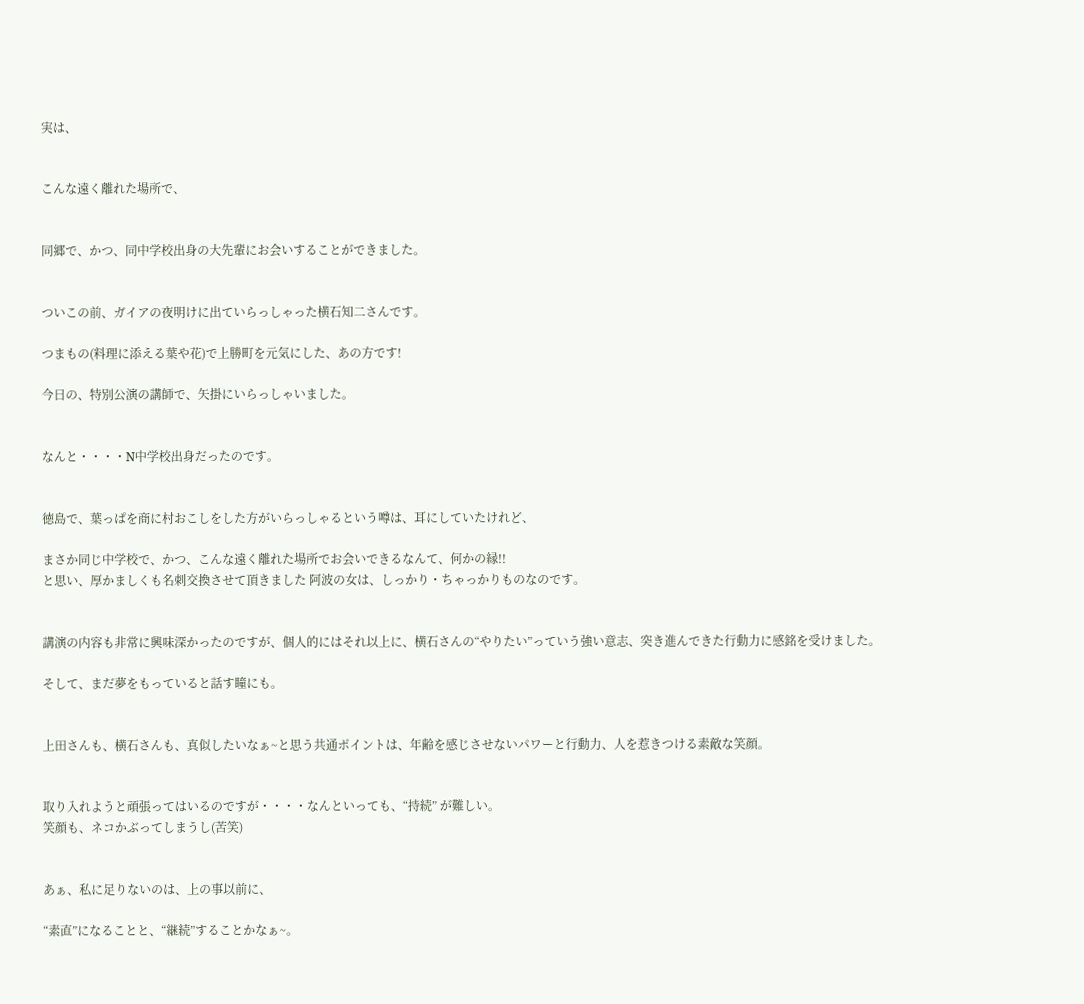実は、


こんな遠く離れた場所で、


同郷で、かつ、同中学校出身の大先輩にお会いすることができました。


ついこの前、ガイアの夜明けに出ていらっしゃった横石知二さんです。

つまもの(料理に添える葉や花)で上勝町を元気にした、あの方です!

今日の、特別公演の講師で、矢掛にいらっしゃいました。


なんと・・・・N中学校出身だったのです。


徳島で、葉っぱを商に村おこしをした方がいらっしゃるという噂は、耳にしていたけれど、

まさか同じ中学校で、かつ、こんな遠く離れた場所でお会いできるなんて、何かの縁!!
と思い、厚かましくも名刺交換させて頂きました 阿波の女は、しっかり・ちゃっかりものなのです。


講演の内容も非常に興味深かったのですが、個人的にはそれ以上に、横石さんの“やりたい”っていう強い意志、突き進んできた行動力に感銘を受けました。

そして、まだ夢をもっていると話す瞳にも。


上田さんも、横石さんも、真似したいなぁ~と思う共通ポイントは、年齢を感じさせないパワーと行動力、人を惹きつける素敵な笑顔。


取り入れようと頑張ってはいるのですが・・・・なんといっても、“持続” が難しい。
笑顔も、ネコかぶってしまうし(苦笑)


あぁ、私に足りないのは、上の事以前に、

“素直”になることと、“継続”することかなぁ~。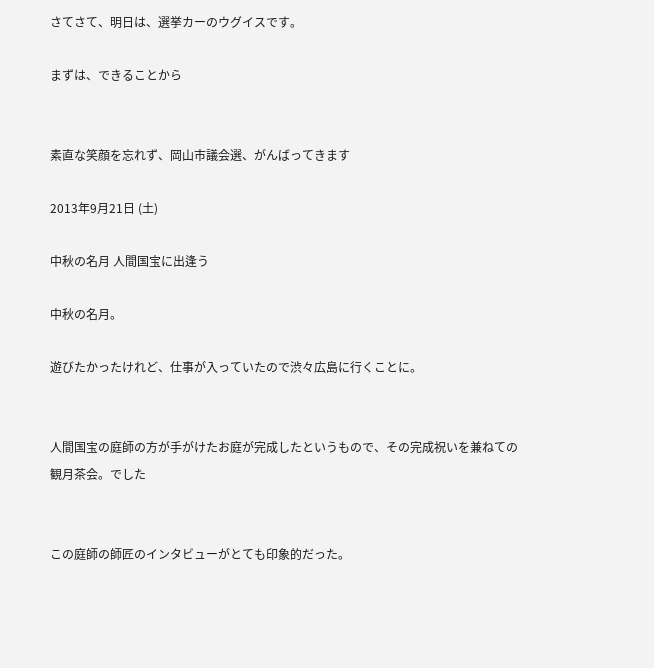さてさて、明日は、選挙カーのウグイスです。

まずは、できることから


素直な笑顔を忘れず、岡山市議会選、がんばってきます

2013年9月21日 (土)

中秋の名月 人間国宝に出逢う

中秋の名月。

遊びたかったけれど、仕事が入っていたので渋々広島に行くことに。


人間国宝の庭師の方が手がけたお庭が完成したというもので、その完成祝いを兼ねての観月茶会。でした


この庭師の師匠のインタビューがとても印象的だった。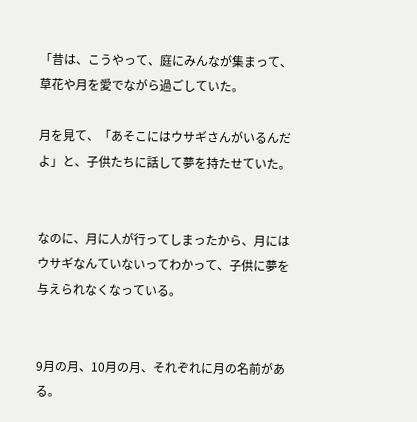「昔は、こうやって、庭にみんなが集まって、草花や月を愛でながら過ごしていた。

月を見て、「あそこにはウサギさんがいるんだよ」と、子供たちに話して夢を持たせていた。


なのに、月に人が行ってしまったから、月にはウサギなんていないってわかって、子供に夢を与えられなくなっている。


9月の月、10月の月、それぞれに月の名前がある。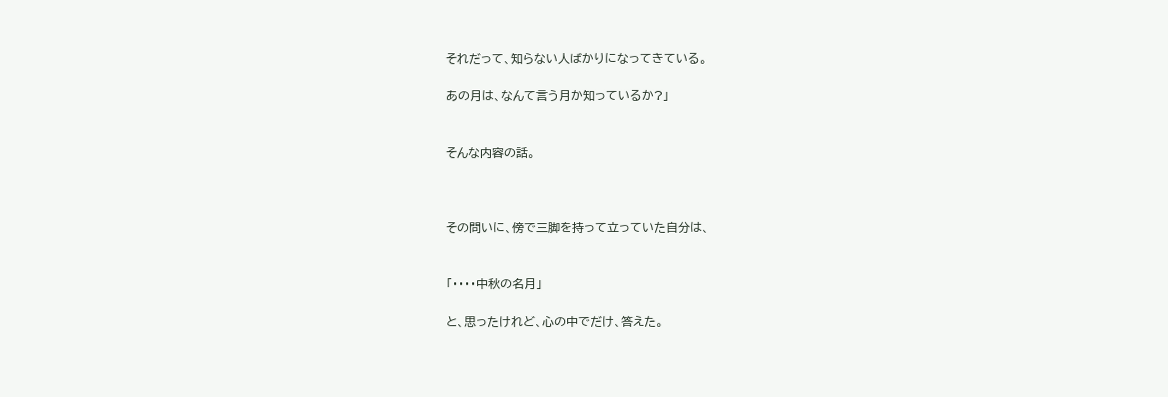それだって、知らない人ばかりになってきている。

あの月は、なんて言う月か知っているか?」


そんな内容の話。



その問いに、傍で三脚を持って立っていた自分は、


「・・・・中秋の名月」

と、思ったけれど、心の中でだけ、答えた。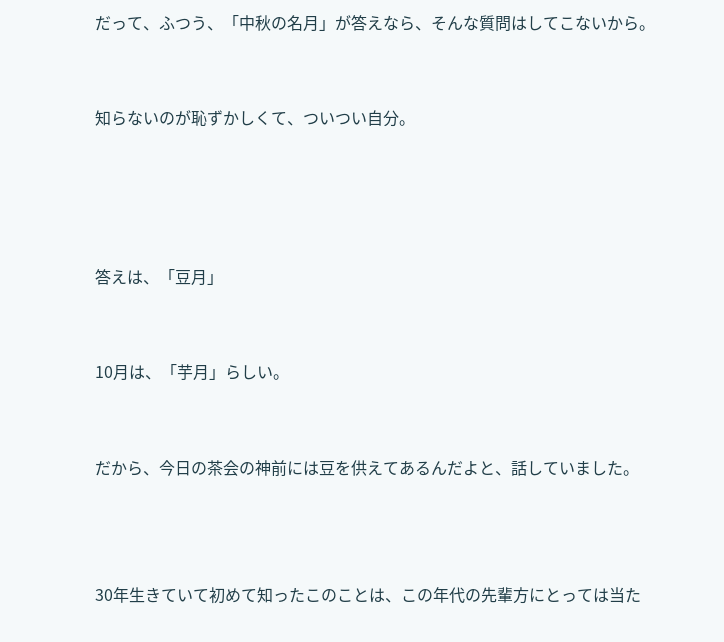だって、ふつう、「中秋の名月」が答えなら、そんな質問はしてこないから。


知らないのが恥ずかしくて、ついつい自分。




答えは、「豆月」


10月は、「芋月」らしい。


だから、今日の茶会の神前には豆を供えてあるんだよと、話していました。



30年生きていて初めて知ったこのことは、この年代の先輩方にとっては当た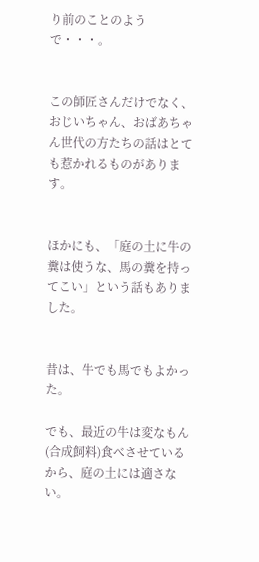り前のことのようで・・・。


この師匠さんだけでなく、おじいちゃん、おばあちゃん世代の方たちの話はとても惹かれるものがあります。


ほかにも、「庭の土に牛の糞は使うな、馬の糞を持ってこい」という話もありました。


昔は、牛でも馬でもよかった。

でも、最近の牛は変なもん(合成飼料)食べさせているから、庭の土には適さない。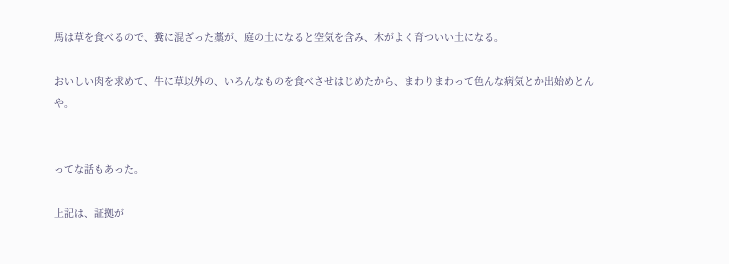馬は草を食べるので、糞に混ざった藁が、庭の土になると空気を含み、木がよく育ついい土になる。

おいしい肉を求めて、牛に草以外の、いろんなものを食べさせはじめたから、まわりまわって色んな病気とか出始めとんや。


ってな話もあった。

上記は、証拠が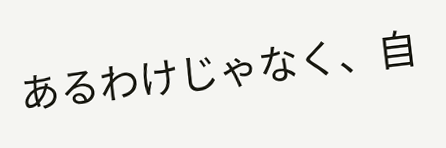あるわけじゃなく、自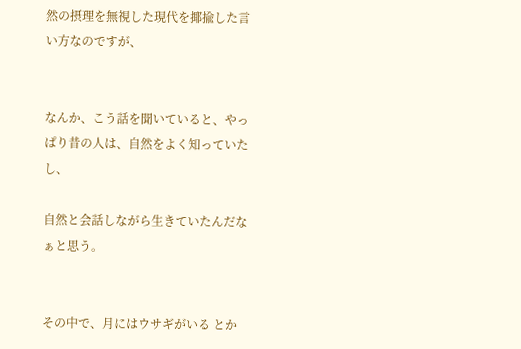然の摂理を無視した現代を揶揄した言い方なのですが、


なんか、こう話を聞いていると、やっぱり昔の人は、自然をよく知っていたし、

自然と会話しながら生きていたんだなぁと思う。


その中で、月にはウサギがいる とか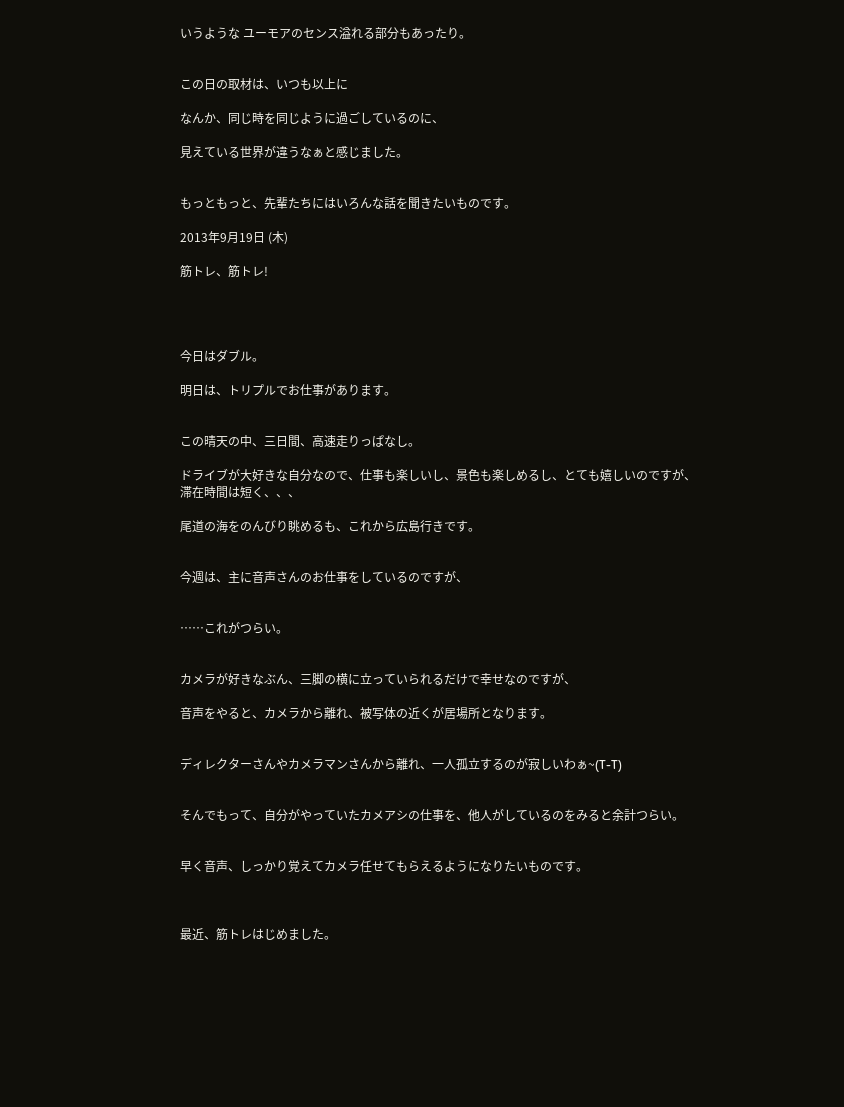いうような ユーモアのセンス溢れる部分もあったり。


この日の取材は、いつも以上に

なんか、同じ時を同じように過ごしているのに、

見えている世界が違うなぁと感じました。


もっともっと、先輩たちにはいろんな話を聞きたいものです。

2013年9月19日 (木)

筋トレ、筋トレ!




今日はダブル。

明日は、トリプルでお仕事があります。


この晴天の中、三日間、高速走りっぱなし。

ドライブが大好きな自分なので、仕事も楽しいし、景色も楽しめるし、とても嬉しいのですが、
滞在時間は短く、、、

尾道の海をのんびり眺めるも、これから広島行きです。


今週は、主に音声さんのお仕事をしているのですが、


……これがつらい。


カメラが好きなぶん、三脚の横に立っていられるだけで幸せなのですが、

音声をやると、カメラから離れ、被写体の近くが居場所となります。


ディレクターさんやカメラマンさんから離れ、一人孤立するのが寂しいわぁ~(T-T)


そんでもって、自分がやっていたカメアシの仕事を、他人がしているのをみると余計つらい。


早く音声、しっかり覚えてカメラ任せてもらえるようになりたいものです。



最近、筋トレはじめました。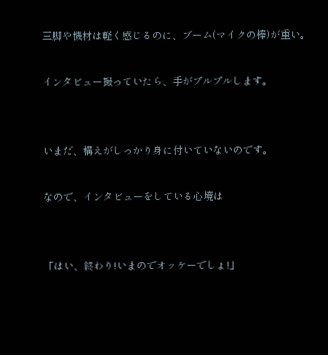三脚や機材は軽く感じるのに、ブーム(マイクの棒)が重い。

インタビュー撮っていたら、手がプルプルします。


いまだ、構えがしっかり身に付いていないのです。

なので、インタビューをしている心境は


「はい、終わり!いまのでオッケーでしょ!」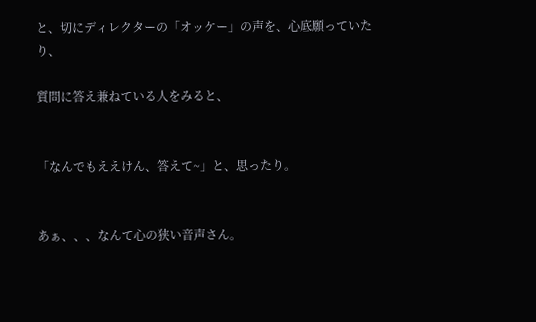と、切にディレクターの「オッケー」の声を、心底願っていたり、

質問に答え兼ねている人をみると、


「なんでもええけん、答えて~」と、思ったり。


あぁ、、、なんて心の狭い音声さん。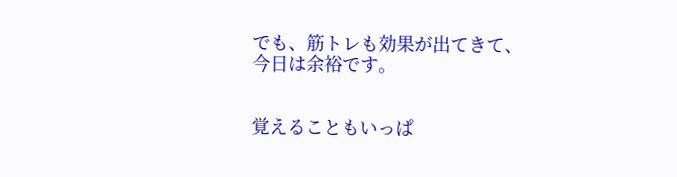でも、筋トレも効果が出てきて、今日は余裕です。


覚えることもいっぱ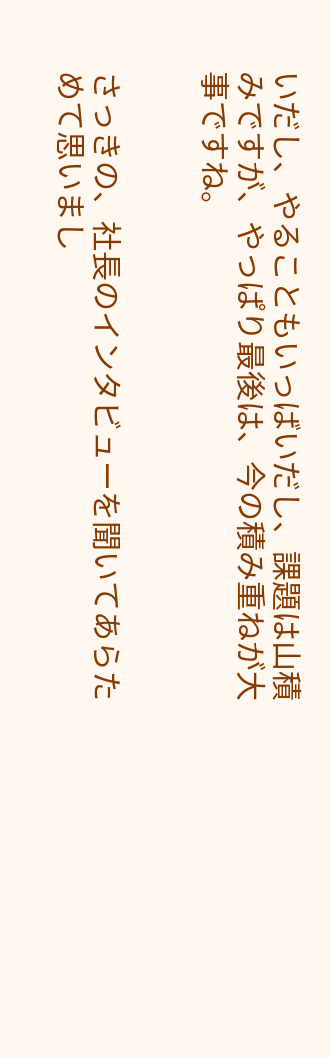いだし、やることもいっばいだし、課題は山積みですが、やっぱり最後は、今の積み重ねが大事ですね。


さっきの、社長のインタビューを聞いてあらためて思いまし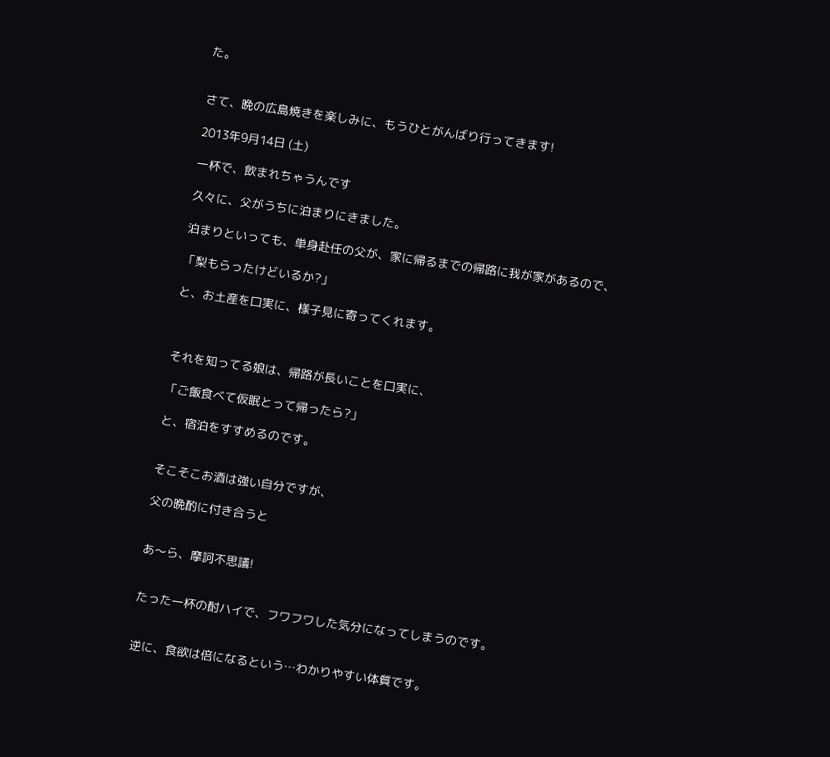た。


さて、晩の広島焼きを楽しみに、もうひとがんばり行ってきます!

2013年9月14日 (土)

一杯で、飲まれちゃうんです

久々に、父がうちに泊まりにきました。

泊まりといっても、単身赴任の父が、家に帰るまでの帰路に我が家があるので、

「梨もらったけどいるか?」

と、お土産を口実に、様子見に寄ってくれます。



それを知ってる娘は、帰路が長いことを口実に、

「ご飯食べて仮眠とって帰ったら?」

と、宿泊をすすめるのです。


そこそこお酒は強い自分ですが、

父の晩酌に付き合うと


あ〜ら、摩訶不思議!


たった一杯の酎ハイで、フワフワした気分になってしまうのです。


逆に、食欲は倍になるという…わかりやすい体質です。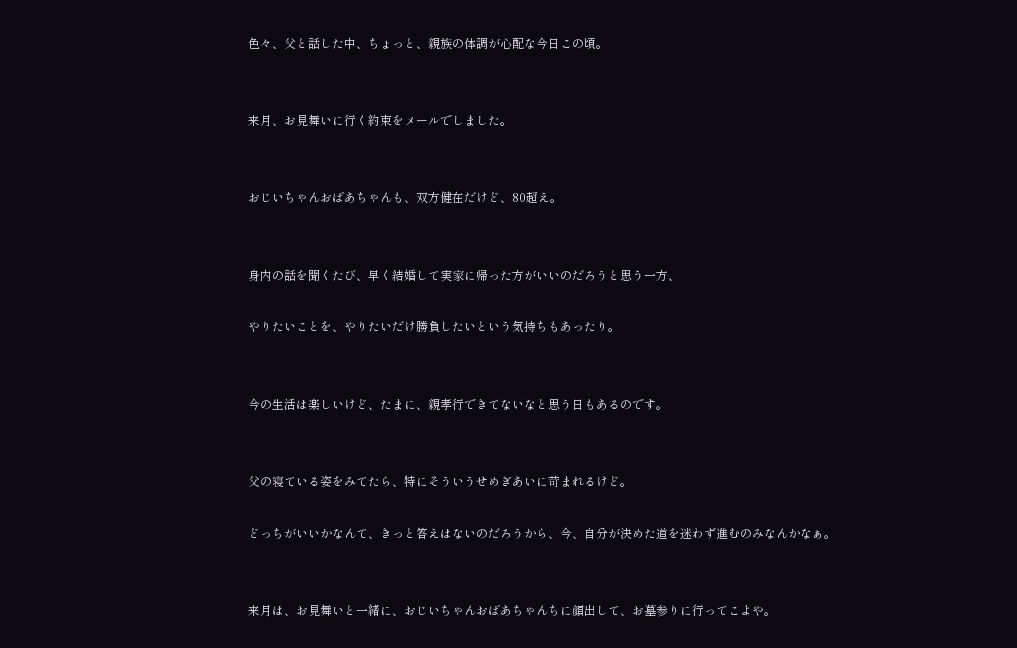色々、父と話した中、ちょっと、親族の体調が心配な今日この頃。


来月、お見舞いに行く約束をメールでしました。


おじいちゃんおばあちゃんも、双方健在だけど、80超え。


身内の話を聞くたび、早く結婚して実家に帰った方がいいのだろうと思う一方、

やりたいことを、やりたいだけ勝負したいという気持ちもあったり。


今の生活は楽しいけど、たまに、親孝行できてないなと思う日もあるのです。


父の寝ている姿をみてたら、特にそういうせめぎあいに苛まれるけど。

どっちがいいかなんて、きっと答えはないのだろうから、今、自分が決めた道を迷わず進むのみなんかなぁ。


来月は、お見舞いと一緒に、おじいちゃんおばあちゃんちに顔出して、お墓参りに行ってこよや。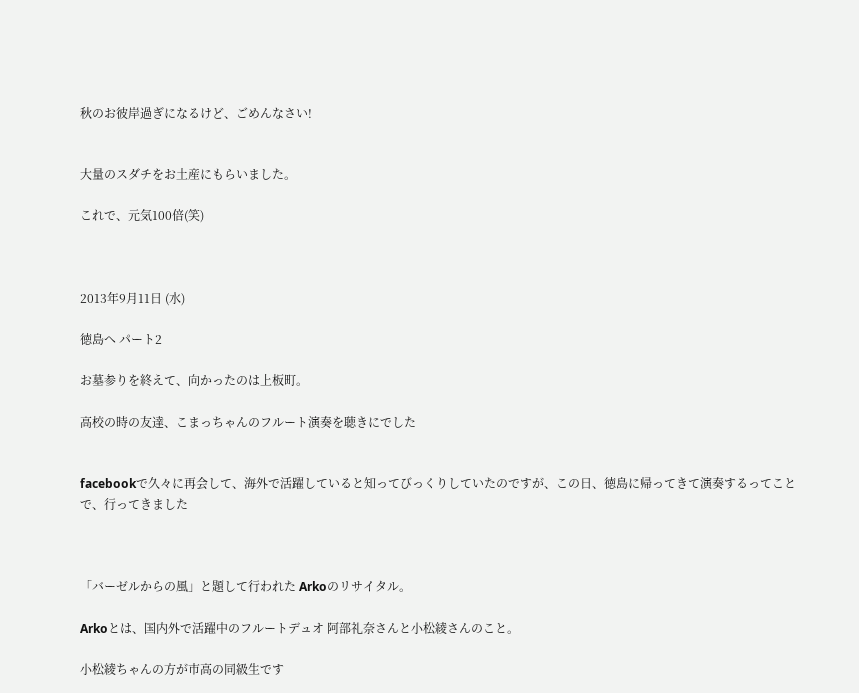秋のお彼岸過ぎになるけど、ごめんなさい!


大量のスダチをお土産にもらいました。

これで、元気100倍(笑)



2013年9月11日 (水)

徳島へ パート2

お墓参りを終えて、向かったのは上板町。

高校の時の友達、こまっちゃんのフルート演奏を聴きにでした


facebookで久々に再会して、海外で活躍していると知ってびっくりしていたのですが、この日、徳島に帰ってきて演奏するってことで、行ってきました



「バーゼルからの風」と題して行われた Arkoのリサイタル。

Arkoとは、国内外で活躍中のフルートデュオ 阿部礼奈さんと小松綾さんのこと。

小松綾ちゃんの方が市高の同級生です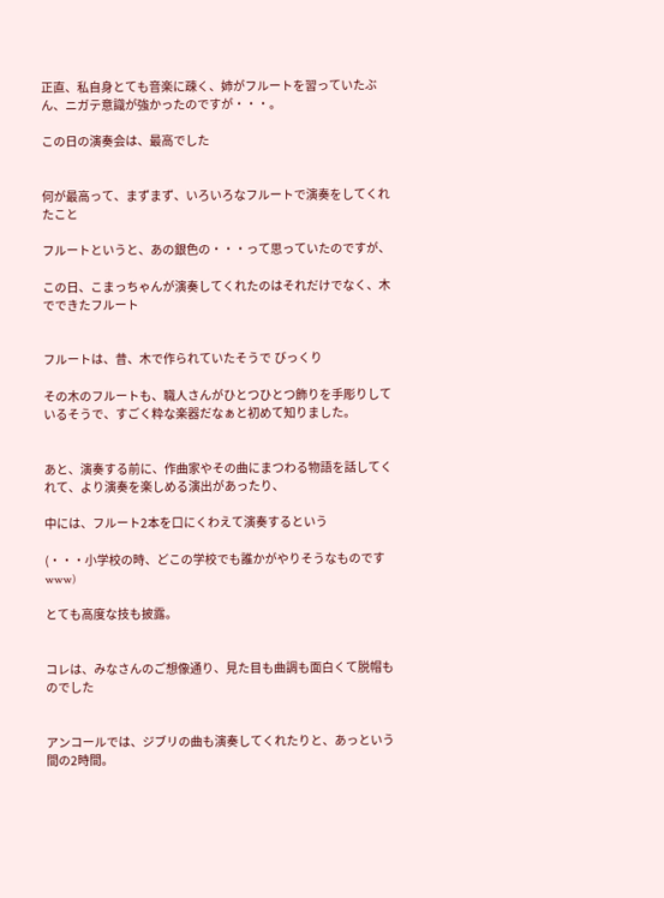正直、私自身とても音楽に疎く、姉がフルートを習っていたぶん、ニガテ意識が強かったのですが・・・。

この日の演奏会は、最高でした


何が最高って、まずまず、いろいろなフルートで演奏をしてくれたこと

フルートというと、あの銀色の・・・って思っていたのですが、

この日、こまっちゃんが演奏してくれたのはそれだけでなく、木でできたフルート


フルートは、昔、木で作られていたそうで びっくり

その木のフルートも、職人さんがひとつひとつ飾りを手彫りしているそうで、すごく粋な楽器だなぁと初めて知りました。


あと、演奏する前に、作曲家やその曲にまつわる物語を話してくれて、より演奏を楽しめる演出があったり、

中には、フルート2本を口にくわえて演奏するという

(・・・小学校の時、どこの学校でも誰かがやりそうなものですwww)

とても高度な技も披露。


コレは、みなさんのご想像通り、見た目も曲調も面白くて脱帽ものでした


アンコールでは、ジブリの曲も演奏してくれたりと、あっという間の2時間。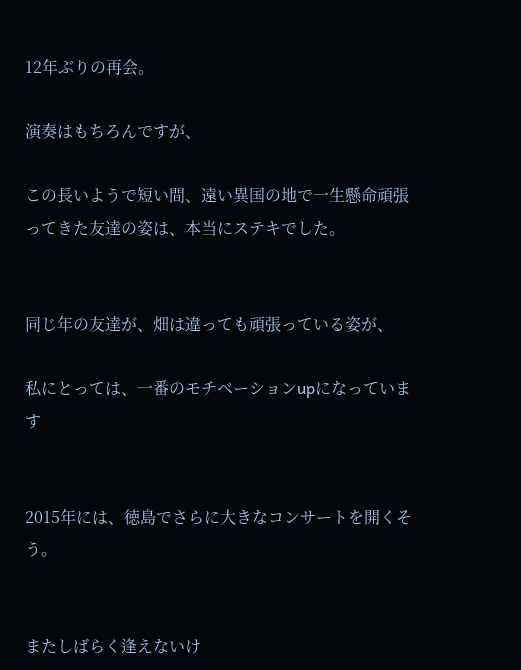12年ぶりの再会。

演奏はもちろんですが、

この長いようで短い間、遠い異国の地で一生懸命頑張ってきた友達の姿は、本当にステキでした。


同じ年の友達が、畑は違っても頑張っている姿が、

私にとっては、一番のモチベーションupになっています


2015年には、徳島でさらに大きなコンサートを開くそう。


またしばらく逢えないけ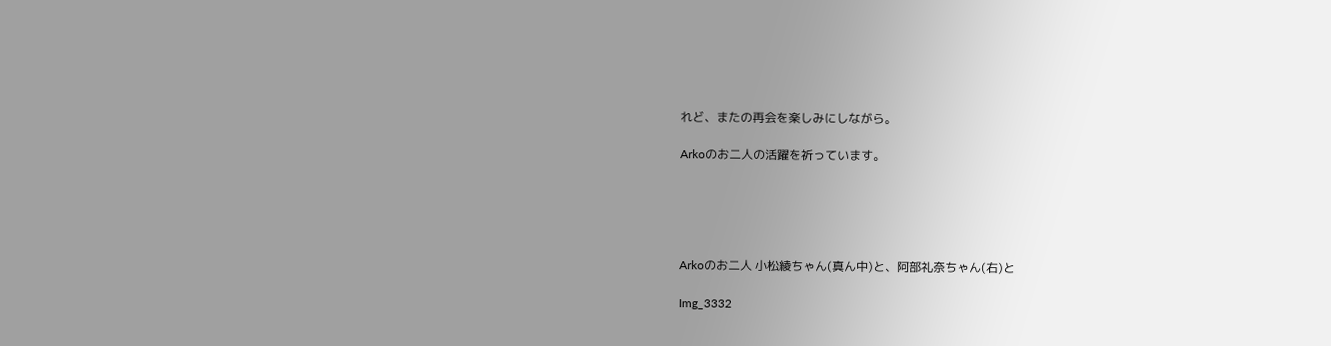れど、またの再会を楽しみにしながら。

Arkoのお二人の活躍を祈っています。





Arkoのお二人 小松綾ちゃん(真ん中)と、阿部礼奈ちゃん(右)と

Img_3332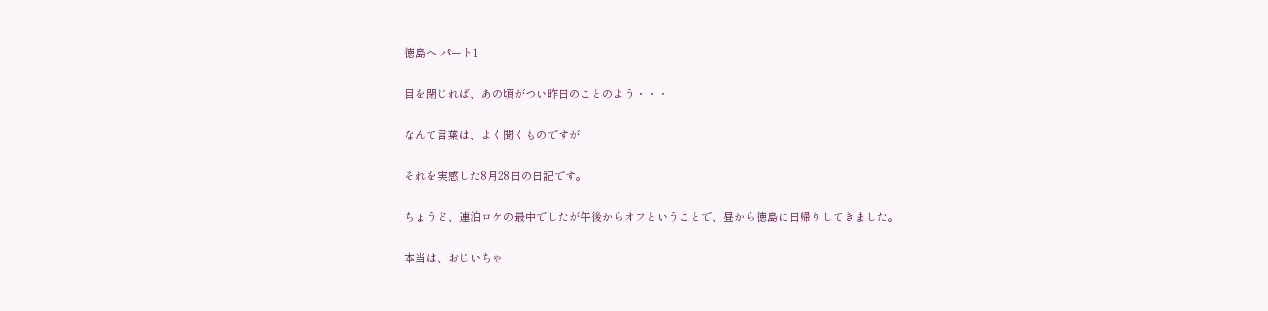徳島へ パート1

目を閉じれば、あの頃がつい昨日のことのよう・・・

なんて言葉は、よく聞くものですが

それを実感した8月28日の日記です。

ちょうど、連泊ロケの最中でしたが午後からオフということで、昼から徳島に日帰りしてきました。

本当は、おじいちゃ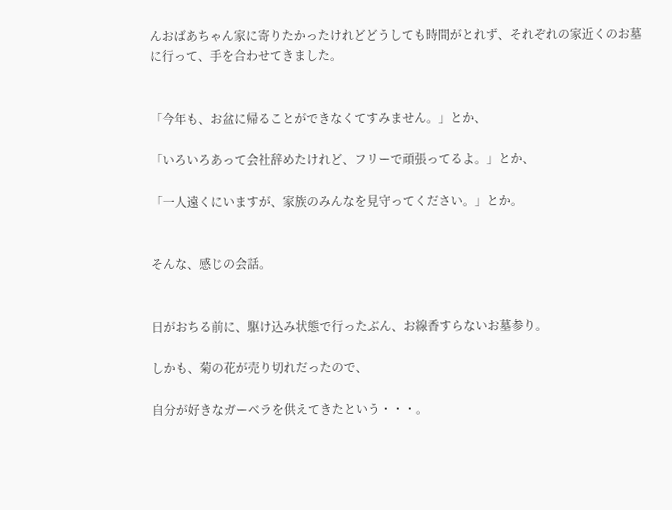んおばあちゃん家に寄りたかったけれどどうしても時間がとれず、それぞれの家近くのお墓に行って、手を合わせてきました。


「今年も、お盆に帰ることができなくてすみません。」とか、

「いろいろあって会社辞めたけれど、フリーで頑張ってるよ。」とか、

「一人遠くにいますが、家族のみんなを見守ってください。」とか。


そんな、感じの会話。


日がおちる前に、駆け込み状態で行ったぶん、お線香すらないお墓参り。

しかも、菊の花が売り切れだったので、

自分が好きなガーベラを供えてきたという・・・。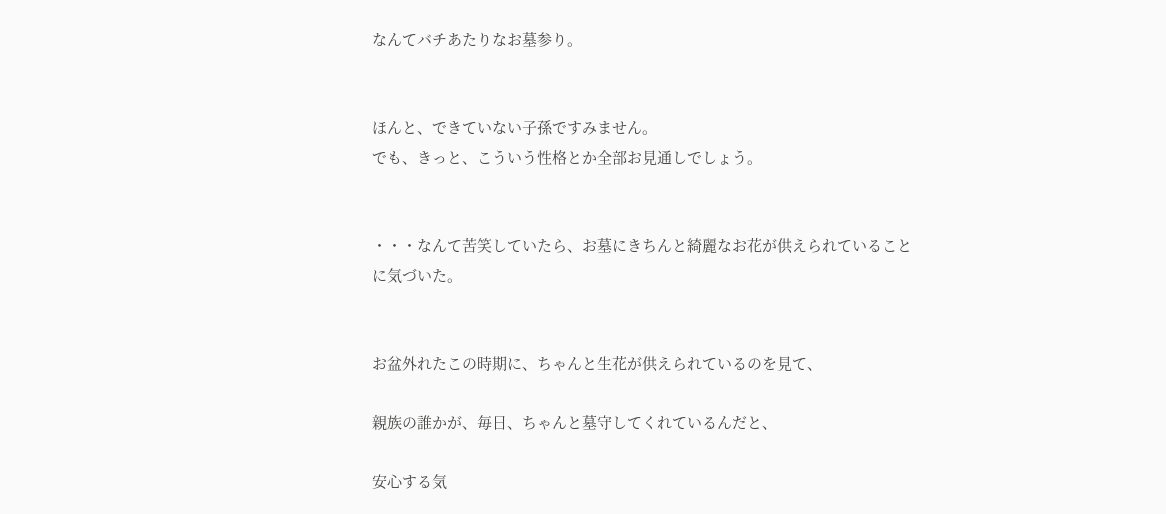なんてバチあたりなお墓参り。


ほんと、できていない子孫ですみません。
でも、きっと、こういう性格とか全部お見通しでしょう。


・・・なんて苦笑していたら、お墓にきちんと綺麗なお花が供えられていることに気づいた。


お盆外れたこの時期に、ちゃんと生花が供えられているのを見て、

親族の誰かが、毎日、ちゃんと墓守してくれているんだと、

安心する気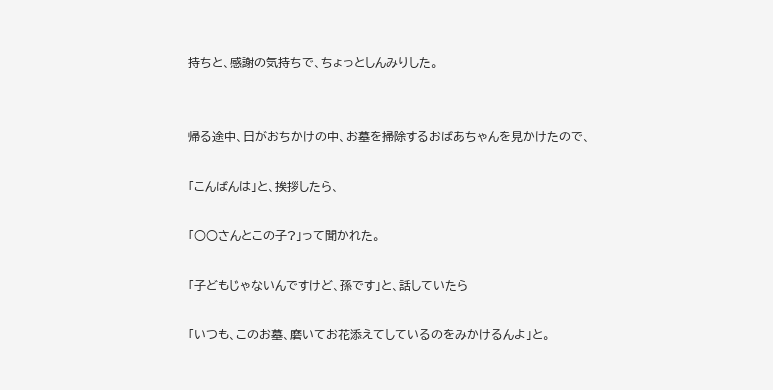持ちと、感謝の気持ちで、ちょっとしんみりした。


帰る途中、日がおちかけの中、お墓を掃除するおばあちゃんを見かけたので、

「こんばんは」と、挨拶したら、

「○○さんとこの子?」って聞かれた。

「子どもじゃないんですけど、孫です」と、話していたら

「いつも、このお墓、磨いてお花添えてしているのをみかけるんよ」と。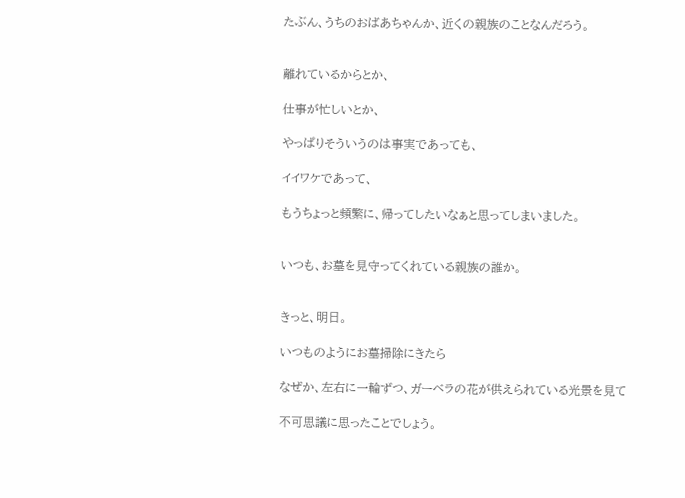たぶん、うちのおばあちゃんか、近くの親族のことなんだろう。


離れているからとか、

仕事が忙しいとか、

やっぱりそういうのは事実であっても、

イイワケであって、

もうちょっと頻繁に、帰ってしたいなぁと思ってしまいました。


いつも、お墓を見守ってくれている親族の誰か。


きっと、明日。

いつものようにお墓掃除にきたら

なぜか、左右に一輪ずつ、ガーベラの花が供えられている光景を見て

不可思議に思ったことでしょう。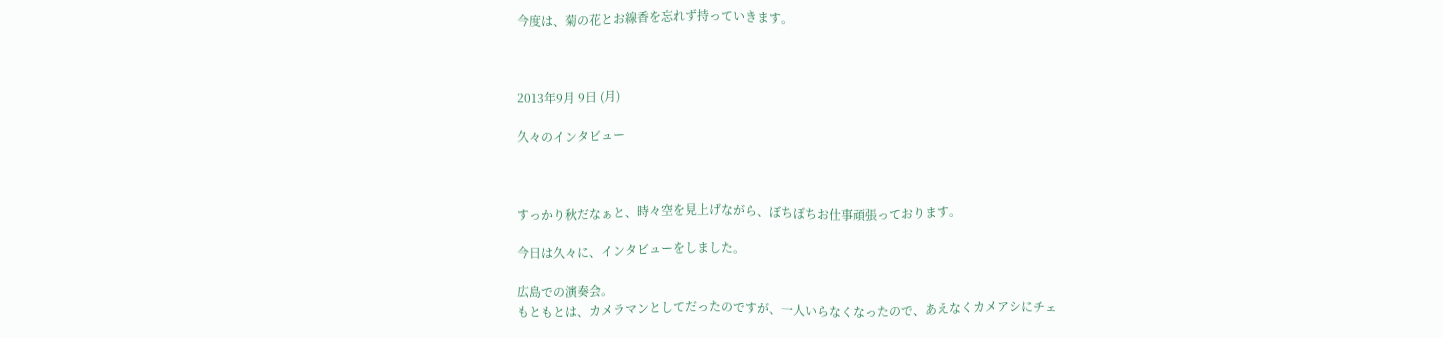今度は、菊の花とお線香を忘れず持っていきます。



2013年9月 9日 (月)

久々のインタビュー



すっかり秋だなぁと、時々空を見上げながら、ぼちぼちお仕事頑張っております。

今日は久々に、インタビューをしました。

広島での演奏会。
もともとは、カメラマンとしてだったのですが、一人いらなくなったので、あえなくカメアシにチェ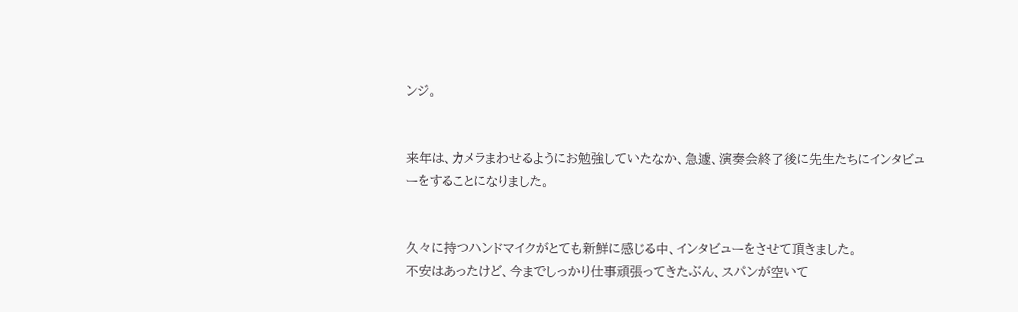ンジ。


来年は、カメラまわせるようにお勉強していたなか、急遽、演奏会終了後に先生たちにインタビューをすることになりました。


久々に持つハンドマイクがとても新鮮に感じる中、インタビューをさせて頂きました。
不安はあったけど、今までしっかり仕事頑張ってきたぶん、スパンが空いて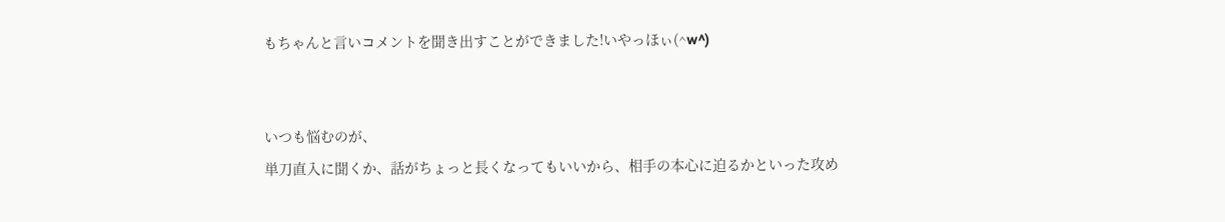もちゃんと言いコメントを聞き出すことができました!いやっほぃ(^w^)


いつも悩むのが、
単刀直入に聞くか、話がちょっと長くなってもいいから、相手の本心に迫るかといった攻め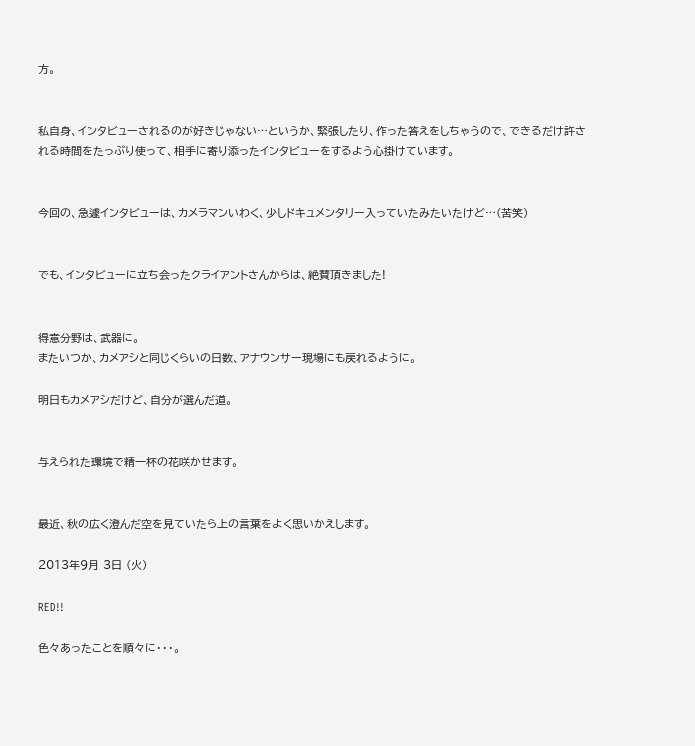方。


私自身、インタビューされるのが好きじゃない…というか、緊張したり、作った答えをしちゃうので、できるだけ許される時間をたっぷり使って、相手に寄り添ったインタビューをするよう心掛けています。


今回の、急遽インタビューは、カメラマンいわく、少しドキュメンタリー入っていたみたいたけど…(苦笑)


でも、インタビューに立ち会ったクライアントさんからは、絶賛頂きました!


得意分野は、武器に。
またいつか、カメアシと同じくらいの日数、アナウンサー現場にも戻れるように。

明日もカメアシだけど、自分が選んだ道。


与えられた環境で精一杯の花咲かせます。


最近、秋の広く澄んだ空を見ていたら上の言葉をよく思いかえします。

2013年9月 3日 (火)

RED!!

色々あったことを順々に・・・。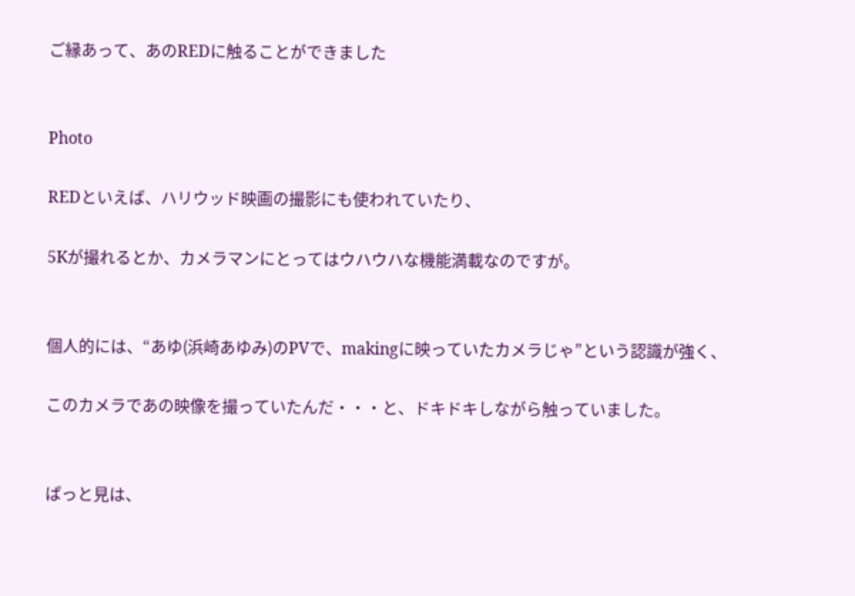ご縁あって、あのREDに触ることができました


Photo

REDといえば、ハリウッド映画の撮影にも使われていたり、

5Kが撮れるとか、カメラマンにとってはウハウハな機能満載なのですが。


個人的には、“あゆ(浜崎あゆみ)のPVで、makingに映っていたカメラじゃ”という認識が強く、

このカメラであの映像を撮っていたんだ・・・と、ドキドキしながら触っていました。


ぱっと見は、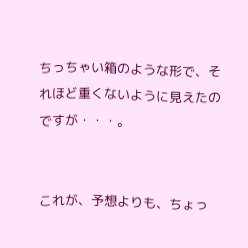ちっちゃい箱のような形で、それほど重くないように見えたのですが・・・。


これが、予想よりも、ちょっ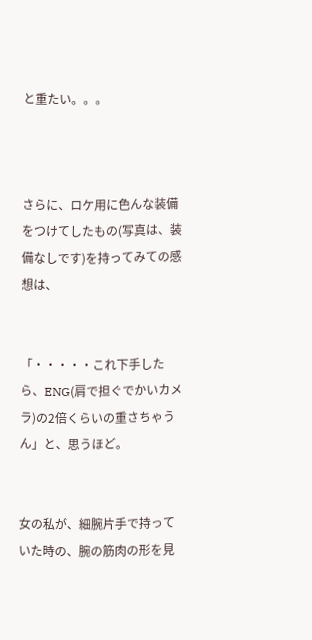と重たい。。。



さらに、ロケ用に色んな装備をつけてしたもの(写真は、装備なしです)を持ってみての感想は、


「・・・・・これ下手したら、ENG(肩で担ぐでかいカメラ)の2倍くらいの重さちゃうん」と、思うほど。


女の私が、細腕片手で持っていた時の、腕の筋肉の形を見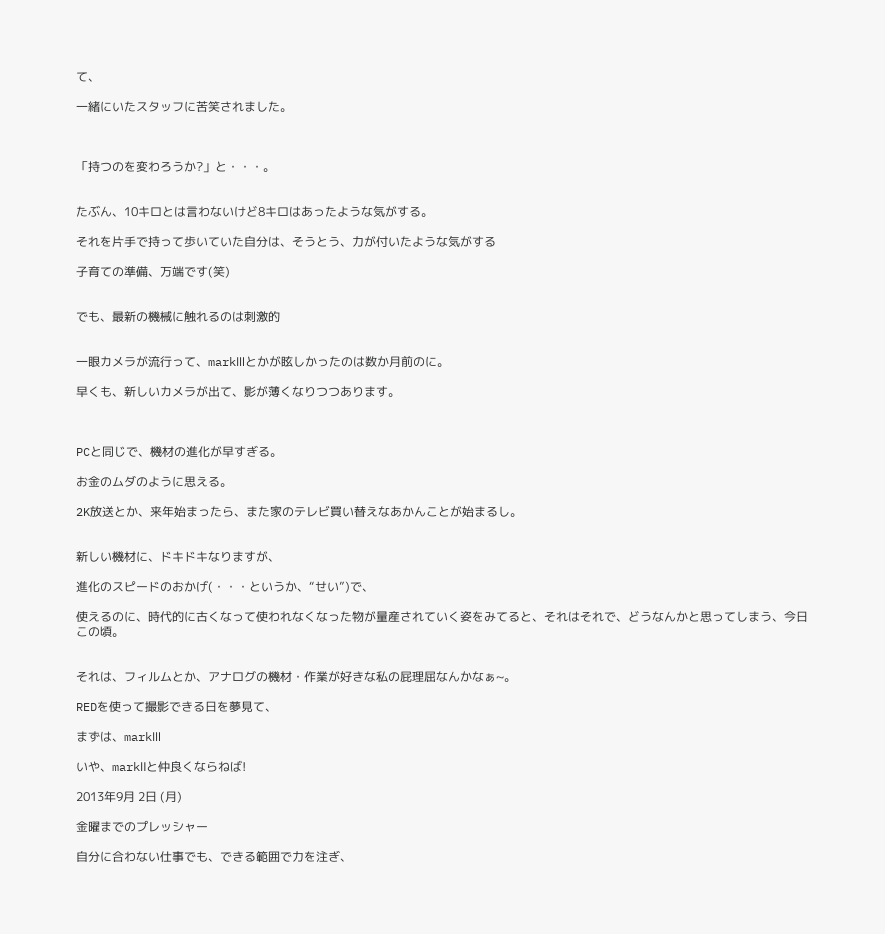て、

一緒にいたスタッフに苦笑されました。



「持つのを変わろうか?」と・・・。


たぶん、10キロとは言わないけど8キロはあったような気がする。

それを片手で持って歩いていた自分は、そうとう、力が付いたような気がする

子育ての準備、万端です(笑)


でも、最新の機械に触れるのは刺激的


一眼カメラが流行って、markⅢとかが眩しかったのは数か月前のに。

早くも、新しいカメラが出て、影が薄くなりつつあります。



PCと同じで、機材の進化が早すぎる。

お金のムダのように思える。

2K放送とか、来年始まったら、また家のテレビ買い替えなあかんことが始まるし。


新しい機材に、ドキドキなりますが、

進化のスピードのおかげ(・・・というか、“せい”)で、

使えるのに、時代的に古くなって使われなくなった物が量産されていく姿をみてると、それはそれで、どうなんかと思ってしまう、今日この頃。


それは、フィルムとか、アナログの機材・作業が好きな私の屁理屈なんかなぁ~。

REDを使って撮影できる日を夢見て、

まずは、markⅢ

いや、markⅡと仲良くならねば!

2013年9月 2日 (月)

金曜までのプレッシャー

自分に合わない仕事でも、できる範囲で力を注ぎ、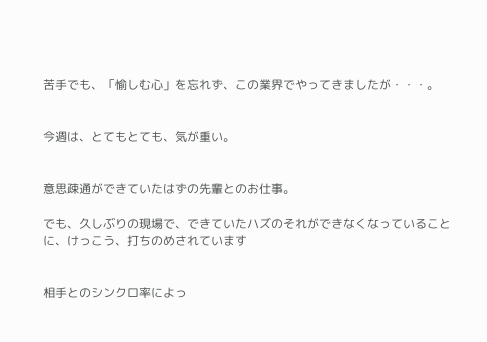苦手でも、「愉しむ心」を忘れず、この業界でやってきましたが・・・。


今週は、とてもとても、気が重い。


意思疎通ができていたはずの先輩とのお仕事。

でも、久しぶりの現場で、できていたハズのそれができなくなっていることに、けっこう、打ちのめされています


相手とのシンクロ率によっ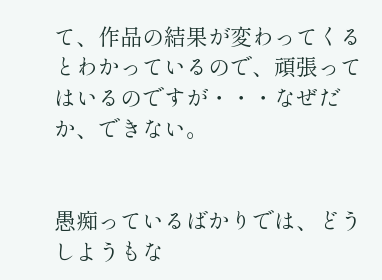て、作品の結果が変わってくるとわかっているので、頑張ってはいるのですが・・・なぜだか、できない。


愚痴っているばかりでは、どうしようもな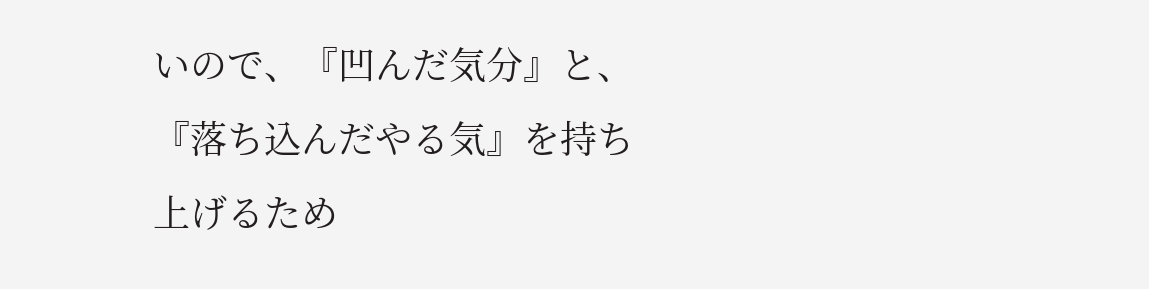いので、『凹んだ気分』と、『落ち込んだやる気』を持ち上げるため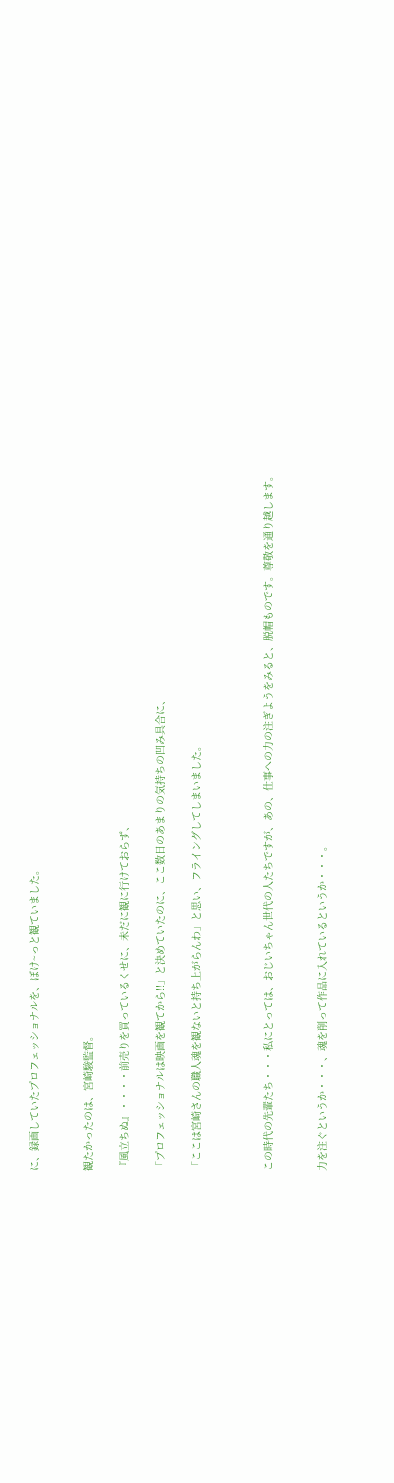に、録画していたプロフェッショナルを、ぼけ~っと観ていました。


観たかったのは、宮崎駿監督。

『風立ちぬ』・・・・前売りを買っているくせに、未だに観に行けておらず、

「プロフェッショナルは映画を観てから!!」と決めていたのに、ここ数日のあまりの気持ちの凹み具合に、

「ここは宮崎さんの職人魂を観ないと持ち上がらんわ」と思い、フライングしてしまいました。



この時代の先輩たち・・・私にとっては、おじいちゃん世代の人たちですが、あの、仕事への力の注ぎようをみると、脱帽ものです。尊敬を通り越します。


力を注ぐというか・・・、魂を削って作品に入れているというか・・・。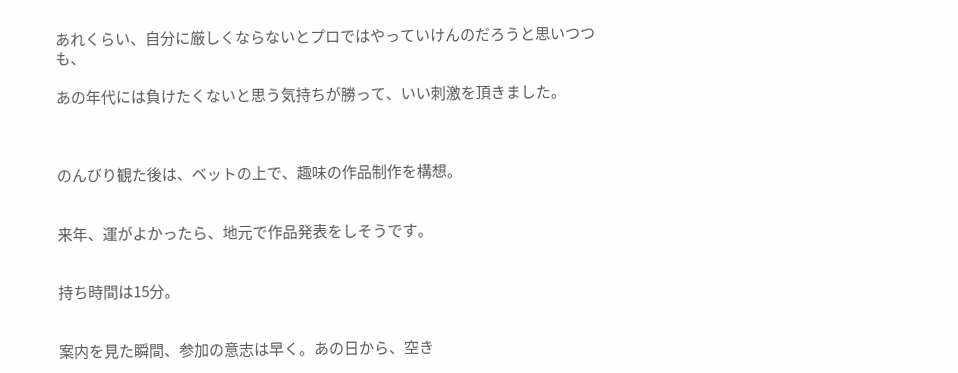あれくらい、自分に厳しくならないとプロではやっていけんのだろうと思いつつも、

あの年代には負けたくないと思う気持ちが勝って、いい刺激を頂きました。



のんびり観た後は、ベットの上で、趣味の作品制作を構想。


来年、運がよかったら、地元で作品発表をしそうです。


持ち時間は15分。


案内を見た瞬間、参加の意志は早く。あの日から、空き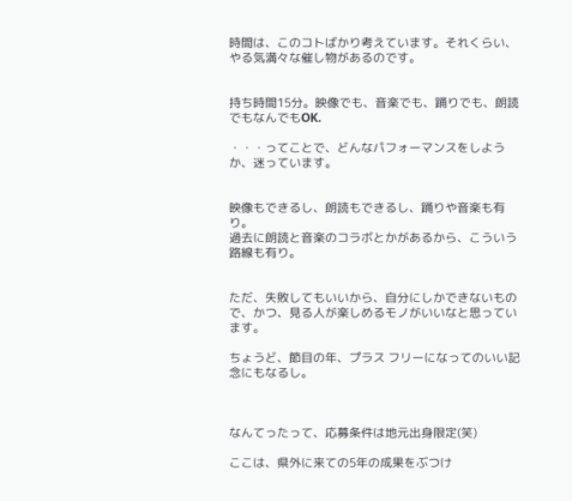時間は、このコトばかり考えています。それくらい、やる気満々な催し物があるのです。


持ち時間15分。映像でも、音楽でも、踊りでも、朗読でもなんでもOK.

・・・ってことで、どんなパフォーマンスをしようか、迷っています。


映像もできるし、朗読もできるし、踊りや音楽も有り。
過去に朗読と音楽のコラボとかがあるから、こういう路線も有り。


ただ、失敗してもいいから、自分にしかできないもので、かつ、見る人が楽しめるモノがいいなと思っています。

ちょうど、節目の年、プラス フリーになってのいい記念にもなるし。



なんてったって、応募条件は地元出身限定(笑)

ここは、県外に来ての5年の成果をぶつけ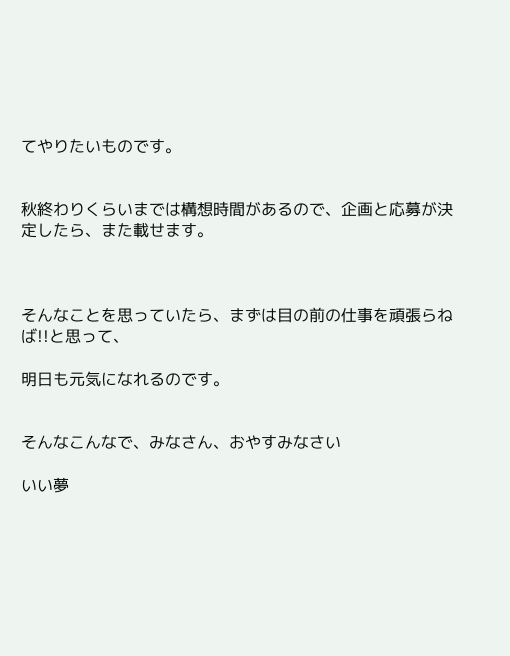てやりたいものです。


秋終わりくらいまでは構想時間があるので、企画と応募が決定したら、また載せます。



そんなことを思っていたら、まずは目の前の仕事を頑張らねば!!と思って、

明日も元気になれるのです。


そんなこんなで、みなさん、おやすみなさい

いい夢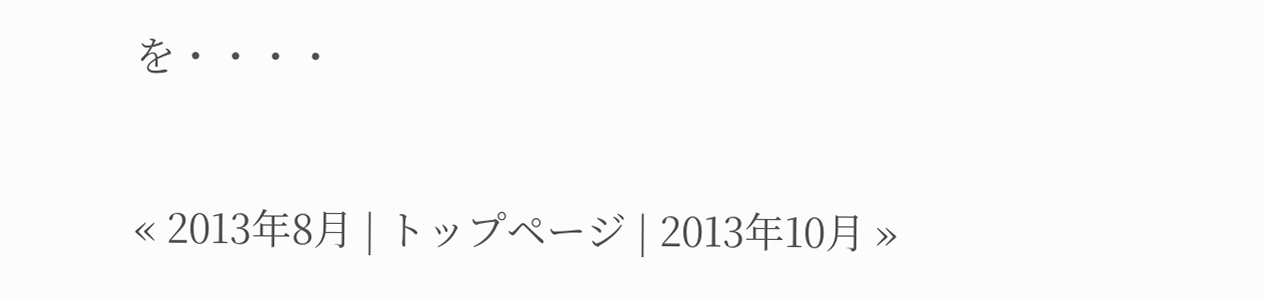を・・・・

« 2013年8月 | トップページ | 2013年10月 »